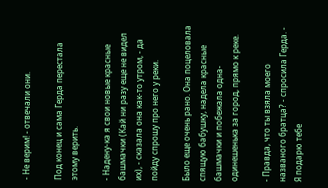- Не верим! - отвечали они.

Под конец и сама Герда перестала этому верить.

- Надену-ка я свои новые красные башмачки (Кай ни разу еще не видел их), - сказала она как-то утром, - да пойду спрошу про него у реки.

Было еще очень рано. Она поцеловала спящую бабушку, надела красные башмачки и побежала одна-одинешенька за город, прямо к реке.

- Правда, что ты взяла моего названого братца? - спросила Герда. - Я подарю тебе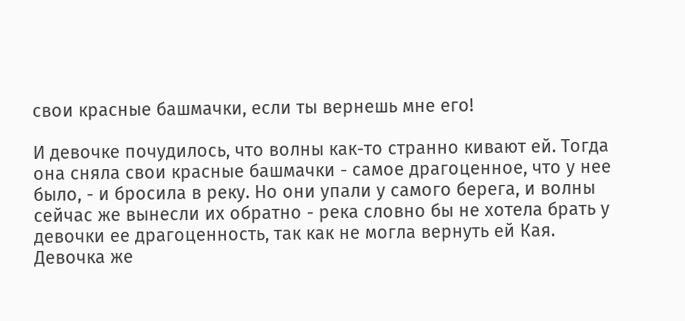свои красные башмачки, если ты вернешь мне его!

И девочке почудилось, что волны как-то странно кивают ей. Тогда она сняла свои красные башмачки - самое драгоценное, что у нее было, - и бросила в реку. Но они упали у самого берега, и волны сейчас же вынесли их обратно - река словно бы не хотела брать у девочки ее драгоценность, так как не могла вернуть ей Кая. Девочка же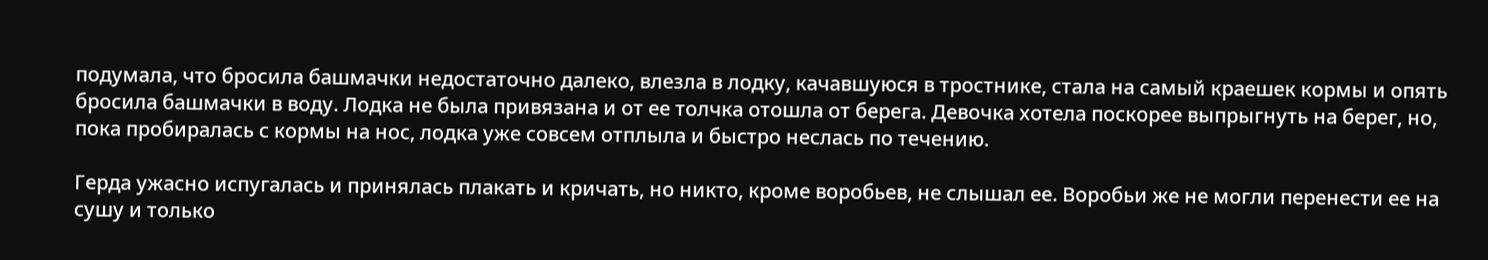подумала, что бросила башмачки недостаточно далеко, влезла в лодку, качавшуюся в тростнике, стала на самый краешек кормы и опять бросила башмачки в воду. Лодка не была привязана и от ее толчка отошла от берега. Девочка хотела поскорее выпрыгнуть на берег, но, пока пробиралась с кормы на нос, лодка уже совсем отплыла и быстро неслась по течению.

Герда ужасно испугалась и принялась плакать и кричать, но никто, кроме воробьев, не слышал ее. Воробьи же не могли перенести ее на сушу и только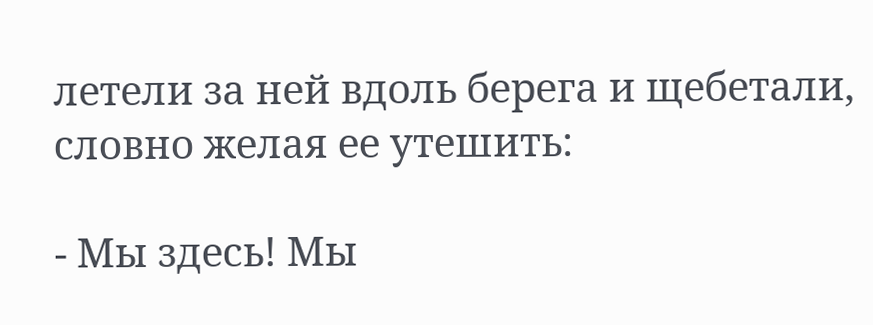летели за ней вдоль берега и щебетали, словно желая ее утешить:

- Мы здесь! Мы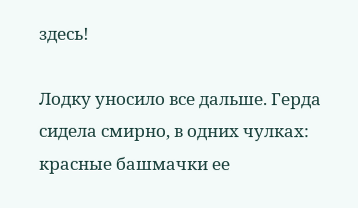здесь!

Лодку уносило все дальше. Герда сидела смирно, в одних чулках: красные башмачки ее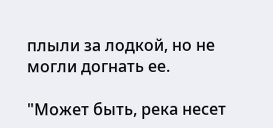плыли за лодкой, но не могли догнать ее.

"Может быть, река несет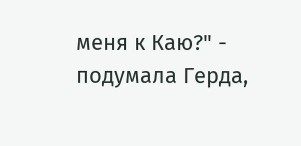меня к Каю?" - подумала Герда,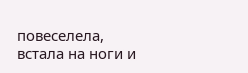повеселела, встала на ноги и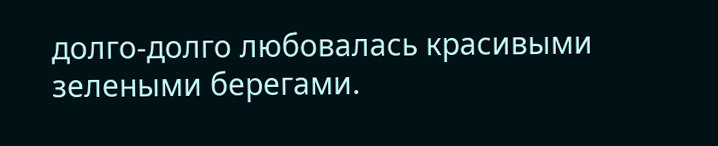долго-долго любовалась красивыми зелеными берегами.